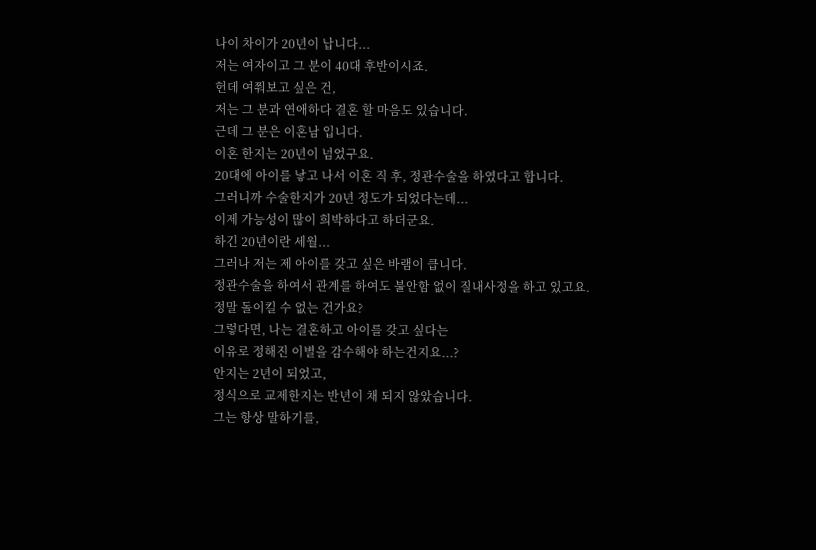나이 차이가 20년이 납니다...
저는 여자이고 그 분이 40대 후반이시죠.
헌데 여쭤보고 싶은 건,
저는 그 분과 연애하다 결혼 할 마음도 있습니다.
근데 그 분은 이혼남 입니다.
이혼 한지는 20년이 넘었구요.
20대에 아이를 낳고 나서 이혼 직 후, 정관수술을 하였다고 합니다.
그러니까 수술한지가 20년 정도가 되었다는데...
이제 가능성이 많이 희박하다고 하더군요.
하긴 20년이란 세월...
그러나 저는 제 아이를 갖고 싶은 바램이 큽니다.
정관수술을 하여서 관계를 하여도 불안함 없이 질내사정을 하고 있고요.
정말 돌이킬 수 없는 건가요?
그렇다면, 나는 결혼하고 아이를 갖고 싶다는
이유로 정해진 이별을 감수해야 하는건지요...?
안지는 2년이 되었고,
정식으로 교제한지는 반년이 채 되지 않았습니다.
그는 항상 말하기를,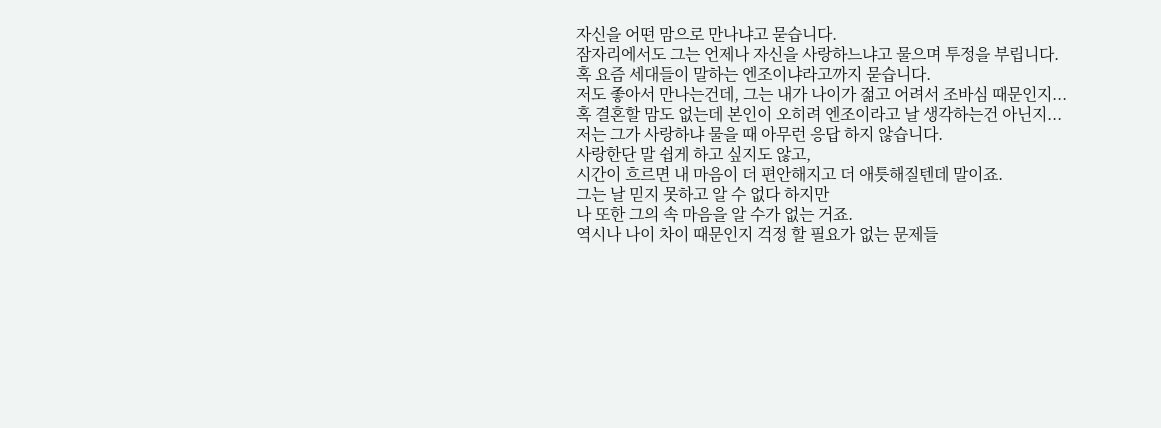자신을 어떤 맘으로 만나냐고 묻습니다.
잠자리에서도 그는 언제나 자신을 사랑하느냐고 물으며 투정을 부립니다.
혹 요즘 세대들이 말하는 엔조이냐라고까지 묻습니다.
저도 좋아서 만나는건데, 그는 내가 나이가 젊고 어려서 조바심 때문인지...
혹 결혼할 맘도 없는데 본인이 오히려 엔조이라고 날 생각하는건 아닌지...
저는 그가 사랑하냐 물을 때 아무런 응답 하지 않습니다.
사랑한단 말 쉽게 하고 싶지도 않고,
시간이 흐르면 내 마음이 더 편안해지고 더 애틋해질텐데 말이죠.
그는 날 믿지 못하고 알 수 없다 하지만
나 또한 그의 속 마음을 알 수가 없는 거죠.
역시나 나이 차이 때문인지 걱정 할 필요가 없는 문제들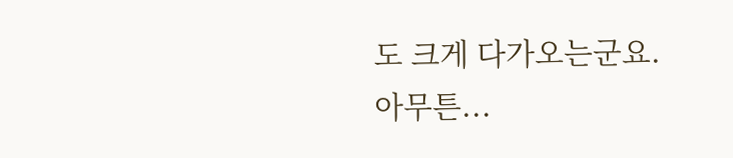도 크게 다가오는군요.
아무튼...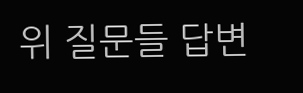위 질문들 답변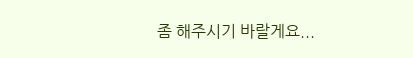좀 해주시기 바랄게요...